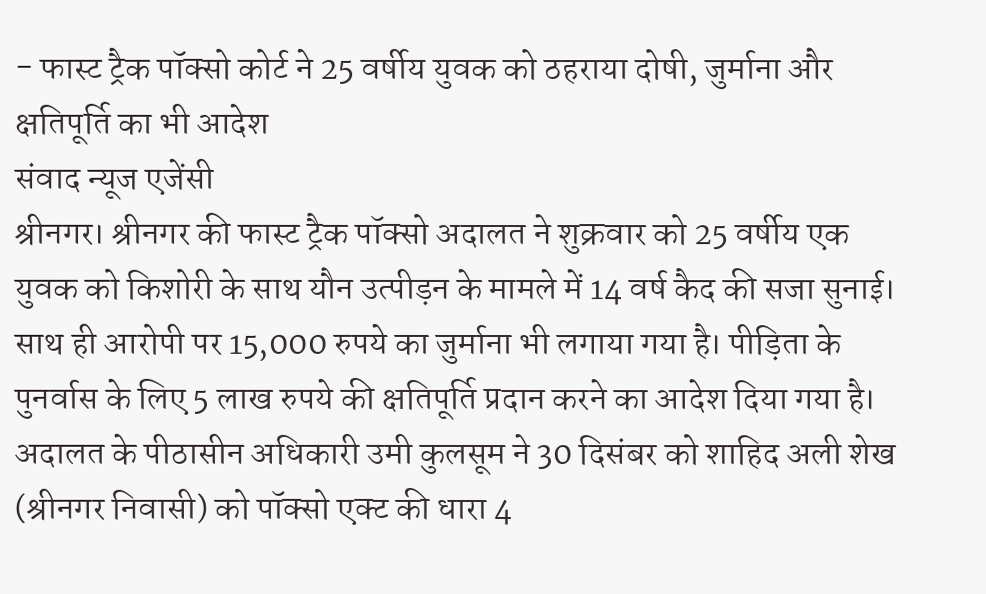- फास्ट ट्रैक पॉक्सो कोर्ट ने 25 वर्षीय युवक को ठहराया दोषी, जुर्माना और क्षतिपूर्ति का भी आदेश
संवाद न्यूज एजेंसी
श्रीनगर। श्रीनगर की फास्ट ट्रैक पॉक्सो अदालत ने शुक्रवार को 25 वर्षीय एक युवक को किशोरी के साथ यौन उत्पीड़न के मामले में 14 वर्ष कैद की सजा सुनाई। साथ ही आरोपी पर 15,000 रुपये का जुर्माना भी लगाया गया है। पीड़िता के पुनर्वास के लिए 5 लाख रुपये की क्षतिपूर्ति प्रदान करने का आदेश दिया गया है।
अदालत के पीठासीन अधिकारी उमी कुलसूम ने 30 दिसंबर को शाहिद अली शेख (श्रीनगर निवासी) को पॉक्सो एक्ट की धारा 4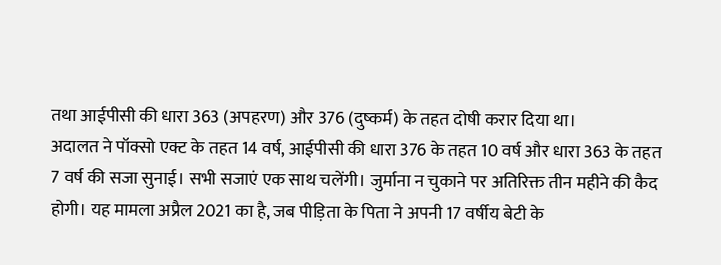तथा आईपीसी की धारा 363 (अपहरण) और 376 (दुष्कर्म) के तहत दोषी करार दिया था।
अदालत ने पॉक्सो एक्ट के तहत 14 वर्ष, आईपीसी की धारा 376 के तहत 10 वर्ष और धारा 363 के तहत 7 वर्ष की सजा सुनाई। सभी सजाएं एक साथ चलेंगी। जुर्माना न चुकाने पर अतिरिक्त तीन महीने की कैद होगी। यह मामला अप्रैल 2021 का है, जब पीड़िता के पिता ने अपनी 17 वर्षीय बेटी के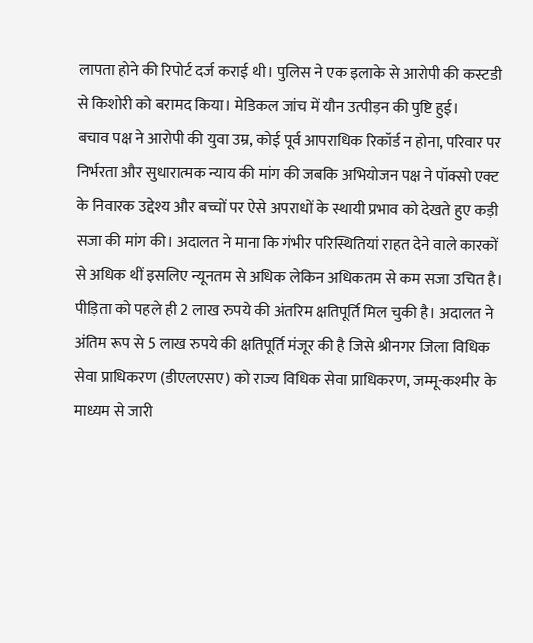लापता होने की रिपोर्ट दर्ज कराई थी। पुलिस ने एक इलाके से आरोपी की कस्टडी से किशोरी को बरामद किया। मेडिकल जांच में यौन उत्पीड़न की पुष्टि हुई।
बचाव पक्ष ने आरोपी की युवा उम्र, कोई पूर्व आपराधिक रिकॉर्ड न होना, परिवार पर निर्भरता और सुधारात्मक न्याय की मांग की जबकि अभियोजन पक्ष ने पॉक्सो एक्ट के निवारक उद्देश्य और बच्चों पर ऐसे अपराधों के स्थायी प्रभाव को देखते हुए कड़ी सजा की मांग की। अदालत ने माना कि गंभीर परिस्थितियां राहत देने वाले कारकों से अधिक थीं इसलिए न्यूनतम से अधिक लेकिन अधिकतम से कम सजा उचित है।
पीड़िता को पहले ही 2 लाख रुपये की अंतरिम क्षतिपूर्ति मिल चुकी है। अदालत ने अंतिम रूप से 5 लाख रुपये की क्षतिपूर्ति मंजूर की है जिसे श्रीनगर जिला विधिक सेवा प्राधिकरण (डीएलएसए) को राज्य विधिक सेवा प्राधिकरण, जम्मू-कश्मीर के माध्यम से जारी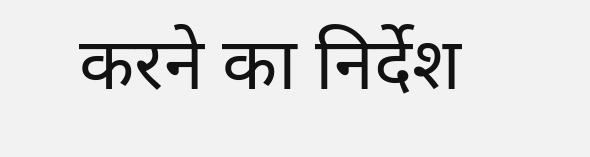करने का निर्देश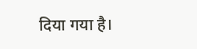दिया गया है।